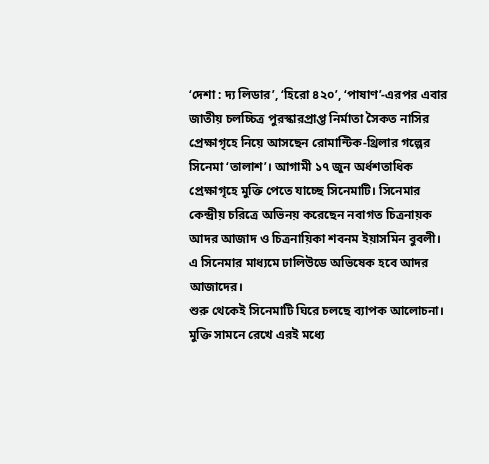‘দেশা : দ্য লিডার’, ‘হিরো ৪২০’, ‘পাষাণ’-এরপর এবার জাতীয় চলচ্চিত্র পুরস্কারপ্রাপ্ত নির্মাতা সৈকত নাসির প্রেক্ষাগৃহে নিয়ে আসছেন রোমান্টিক-থ্রিলার গল্পের সিনেমা ‘তালাশ’। আগামী ১৭ জুন অর্ধশতাধিক প্রেক্ষাগৃহে মুক্তি পেতে যাচ্ছে সিনেমাটি। সিনেমার কেন্দ্রীয় চরিত্রে অভিনয় করেছেন নবাগত চিত্রনায়ক আদর আজাদ ও চিত্রনায়িকা শবনম ইয়াসমিন বুবলী। এ সিনেমার মাধ্যমে ঢালিউডে অভিষেক হবে আদর আজাদের।
শুরু থেকেই সিনেমাটি ঘিরে চলছে ব্যাপক আলোচনা। মুক্তি সামনে রেখে এরই মধ্যে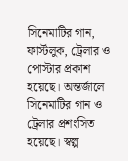সিনেমাটির গান, ফার্স্টলুক, ট্রেলার ও পোস্টার প্রকাশ হয়েছে। অন্তর্জালে সিনেমাটির গান ও ট্রেলার প্রশংসিত হয়েছে। স্বল্প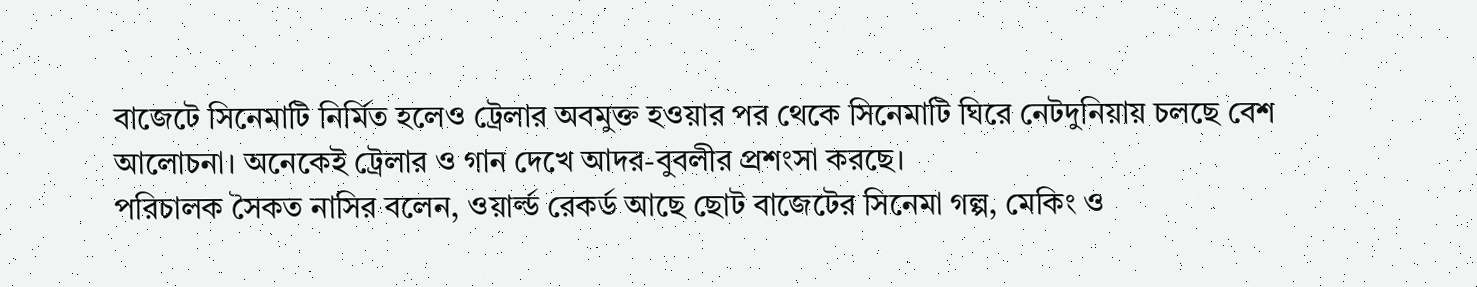বাজেটে সিনেমাটি নির্মিত হলেও ট্রেলার অবমুক্ত হওয়ার পর থেকে সিনেমাটি ঘিরে নেটদুনিয়ায় চলছে বেশ আলোচনা। অনেকেই ট্রেলার ও গান দেখে আদর-বুবলীর প্রশংসা করছে।
পরিচালক সৈকত নাসির বলেন, ওয়ার্ল্ড রেকর্ড আছে ছোট বাজেটের সিনেমা গল্প, মেকিং ও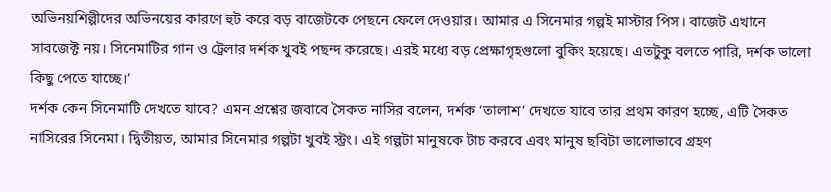অভিনয়শিল্পীদের অভিনয়ের কারণে হুট করে বড় বাজেটকে পেছনে ফেলে দেওয়ার। আমার এ সিনেমার গল্পই মাস্টার পিস। বাজেট এখানে সাবজেক্ট নয়। সিনেমাটির গান ও ট্রেলার দর্শক খুবই পছন্দ করেছে। এরই মধ্যে বড় প্রেক্ষাগৃহগুলো বুকিং হয়েছে। এতটুকু বলতে পারি, দর্শক ভালো কিছু পেতে যাচ্ছে।’
দর্শক কেন সিনেমাটি দেখতে যাবে? এমন প্রশ্নের জবাবে সৈকত নাসির বলেন, দর্শক ‘তালাশ’ দেখতে যাবে তার প্রথম কারণ হচ্ছে, এটি সৈকত নাসিরের সিনেমা। দ্বিতীয়ত, আমার সিনেমার গল্পটা খুবই স্ট্রং। এই গল্পটা মানুষকে টাচ করবে এবং মানুষ ছবিটা ভালোভাবে গ্রহণ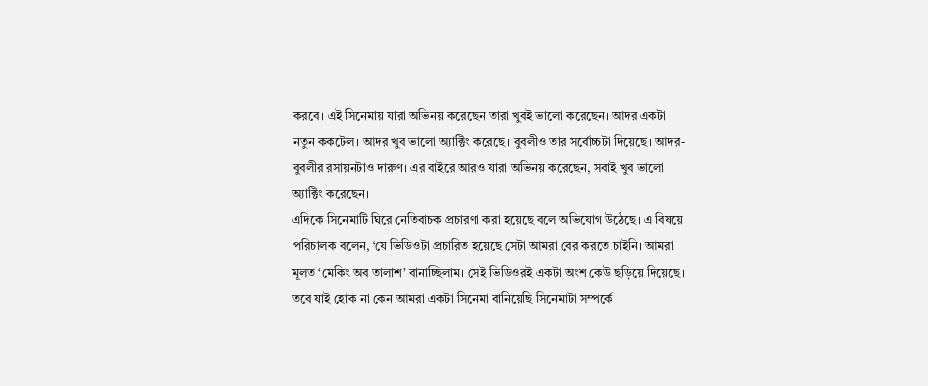করবে। এই সিনেমায় যারা অভিনয় করেছেন তারা খুবই ভালো করেছেন। আদর একটা নতুন ককটেল। আদর খুব ভালো অ্যাক্টিং করেছে। বুবলীও তার সর্বোচ্চটা দিয়েছে। আদর-বুবলীর রসায়নটাও দারুণ। এর বাইরে আরও যারা অভিনয় করেছেন, সবাই খুব ভালো অ্যাক্টিং করেছেন।
এদিকে সিনেমাটি ঘিরে নেতিবাচক প্রচারণা করা হয়েছে বলে অভিযোগ উঠেছে। এ বিষয়ে পরিচালক বলেন, ‘যে ভিডিওটা প্রচারিত হয়েছে সেটা আমরা বের করতে চাইনি। আমরা মূলত ‘মেকিং অব তালাশ’ বানাচ্ছিলাম। সেই ভিডিওরই একটা অংশ কেউ ছড়িয়ে দিয়েছে। তবে যাই হোক না কেন আমরা একটা সিনেমা বানিয়েছি সিনেমাটা সম্পর্কে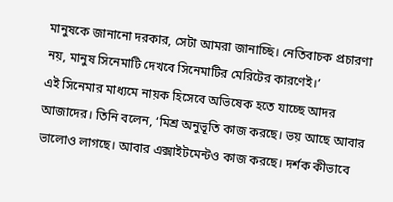মানুষকে জানানো দরকার, সেটা আমরা জানাচ্ছি। নেতিবাচক প্রচারণা নয়, মানুষ সিনেমাটি দেখবে সিনেমাটির মেরিটের কারণেই।’
এই সিনেমার মাধ্যমে নায়ক হিসেবে অভিষেক হতে যাচ্ছে আদর আজাদের। তিনি বলেন, ‘মিশ্র অনুভূতি কাজ করছে। ভয় আছে আবার ভালোও লাগছে। আবার এক্সাইটমেন্টও কাজ করছে। দর্শক কীভাবে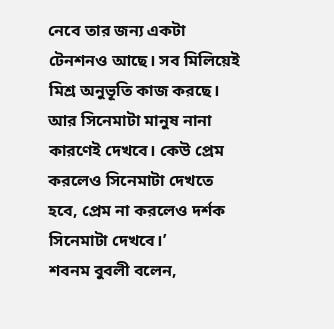নেবে তার জন্য একটা টেনশনও আছে। সব মিলিয়েই মিশ্র অনুভূতি কাজ করছে। আর সিনেমাটা মানুষ নানা কারণেই দেখবে। কেউ প্রেম করলেও সিনেমাটা দেখতে হবে, প্রেম না করলেও দর্শক সিনেমাটা দেখবে।’
শবনম বুবলী বলেন,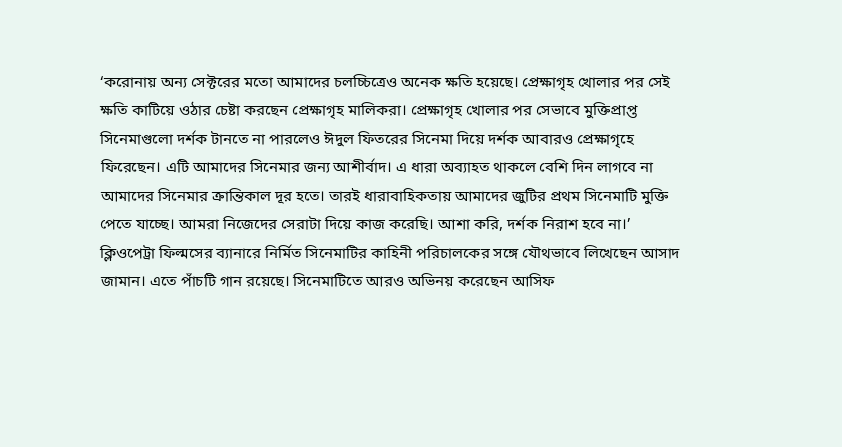‘করোনায় অন্য সেক্টরের মতো আমাদের চলচ্চিত্রেও অনেক ক্ষতি হয়েছে। প্রেক্ষাগৃহ খোলার পর সেই ক্ষতি কাটিয়ে ওঠার চেষ্টা করছেন প্রেক্ষাগৃহ মালিকরা। প্রেক্ষাগৃহ খোলার পর সেভাবে মুক্তিপ্রাপ্ত সিনেমাগুলো দর্শক টানতে না পারলেও ঈদুল ফিতরের সিনেমা দিয়ে দর্শক আবারও প্রেক্ষাগৃহে ফিরেছেন। এটি আমাদের সিনেমার জন্য আশীর্বাদ। এ ধারা অব্যাহত থাকলে বেশি দিন লাগবে না আমাদের সিনেমার ক্রান্তিকাল দূর হতে। তারই ধারাবাহিকতায় আমাদের জুটির প্রথম সিনেমাটি মুক্তি পেতে যাচ্ছে। আমরা নিজেদের সেরাটা দিয়ে কাজ করেছি। আশা করি, দর্শক নিরাশ হবে না।’
ক্লিওপেট্রা ফিল্মসের ব্যানারে নির্মিত সিনেমাটির কাহিনী পরিচালকের সঙ্গে যৌথভাবে লিখেছেন আসাদ জামান। এতে পাঁচটি গান রয়েছে। সিনেমাটিতে আরও অভিনয় করেছেন আসিফ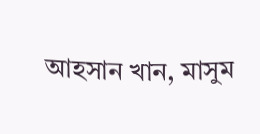আহসান খান, মাসুম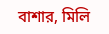বাশার, মিলি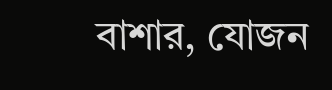বাশার, যোজন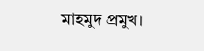মাহমুদ প্রমুখ।